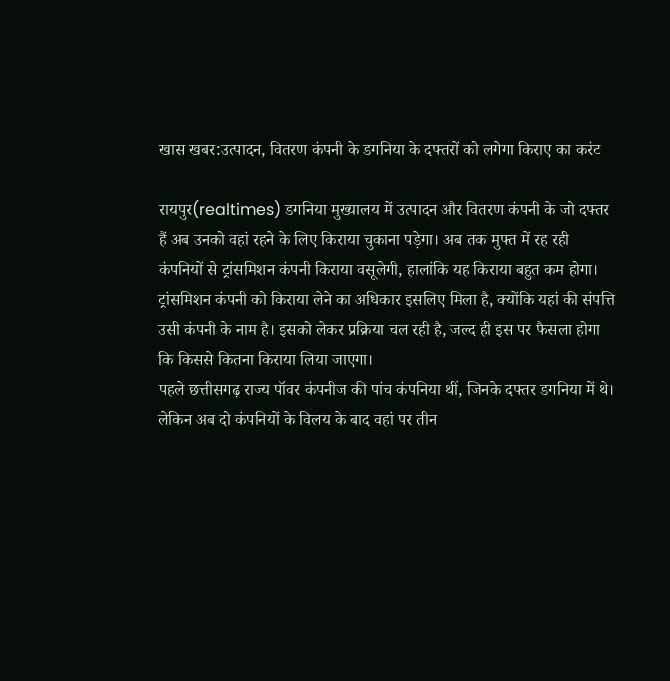खास खबर:उत्पादन, वितरण कंपनी के डगनिया के दफ्तरों को लगेगा किराए का करंट

रायपुर(realtimes) डगनिया मुख्यालय में उत्पादन और वितरण कंपनी के जो दफ्तर हैं अब उनको वहां रहने के लिए किराया चुकाना पड़ेगा। अब तक मुफ्त में रह रही कंपनियों से ट्रांसमिशन कंपनी किराया वसूलेगी, हालांकि यह किराया बहुत कम होगा। ट्रांसमिशन कंपनी को किराया लेने का अधिकार इसलिए मिला है, क्योंकि यहां की संपत्ति उसी कंपनी के नाम है। इसको लेकर प्रक्रिया चल रही है, जल्द ही इस पर फैसला होगा कि किससे कितना किराया लिया जाएगा।
पहले छत्तीसगढ़ राज्य पॉवर कंपनीज की पांच कंपनिया थीं, जिनके दफ्तर डगनिया में थे। लेकिन अब दो कंपनियों के विलय के बाद वहां पर तीन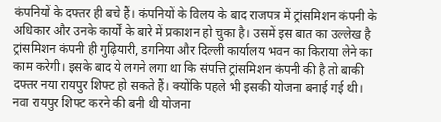कंपनियों के दफ्तर ही बचे हैं। कंपनियों के विलय के बाद राजपत्र में ट्रांसमिशन कंपनी के अधिकार और उनके कार्यों के बारे में प्रकाशन हो चुका है। उसमें इस बात का उल्लेख है ट्रांसमिशन कंपनी ही गुढ़ियारी, डगनिया और दिल्ली कार्यालय भवन का किराया लेने का काम करेगी। इसके बाद ये लगने लगा था कि संपत्ति ट्रांसमिशन कंपनी की है तो बाकी दफ्तर नया रायपुर शिफ्ट हो सकते हैं। क्योंकि पहले भी इसकी योजना बनाई गई थी।
नवा रायपुर शिफ्ट करने की बनी थी योजना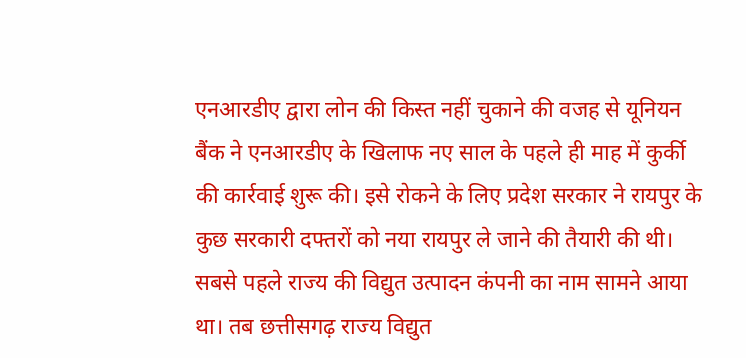एनआरडीए द्वारा लोन की किस्त नहीं चुकाने की वजह से यूनियन बैंक ने एनआरडीए के खिलाफ नए साल के पहले ही माह में कुर्की की कार्रवाई शुरू की। इसे रोकने के लिए प्रदेश सरकार ने रायपुर के कुछ सरकारी दफ्तरों को नया रायपुर ले जाने की तैयारी की थी। सबसे पहले राज्य की विद्युत उत्पादन कंपनी का नाम सामने आया था। तब छत्तीसगढ़ राज्य विद्युत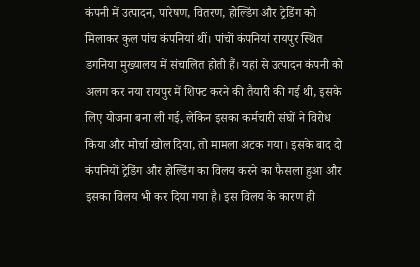कंपनी में उत्पादन, पारेषण, वितरण, होल्डिंग और ट्रेडिंग को मिलाकर कुल पांच कंपनियां थीं। पांचों कंपनियां रायपुर स्थित डगनिया मुख्यालय में संचालित होती हैं। यहां से उत्पादन कंपनी को अलग कर नया रायपुर में शिफ्ट करने की तैयारी की गई थी, इसके लिए योजना बना ली गई, लेकिन इसका कर्मचारी संघों ने विरोध किया और मोर्चा खोल दिया, तो मामला अटक गया। इसके बाद दो कंपनियों ट्रेडिंग और होल्डिंग का विलय करने का फैसला हुआ और इसका विलय भी कर दिया गया है। इस विलय के कारण ही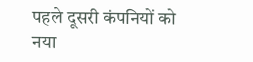पहले दूसरी कंपनियों को नया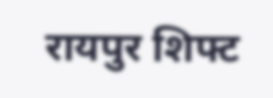रायपुर शिफ्ट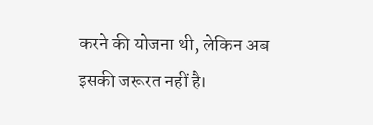करने की योजना थी, लेकिन अब इसकी जरूरत नहीं है।